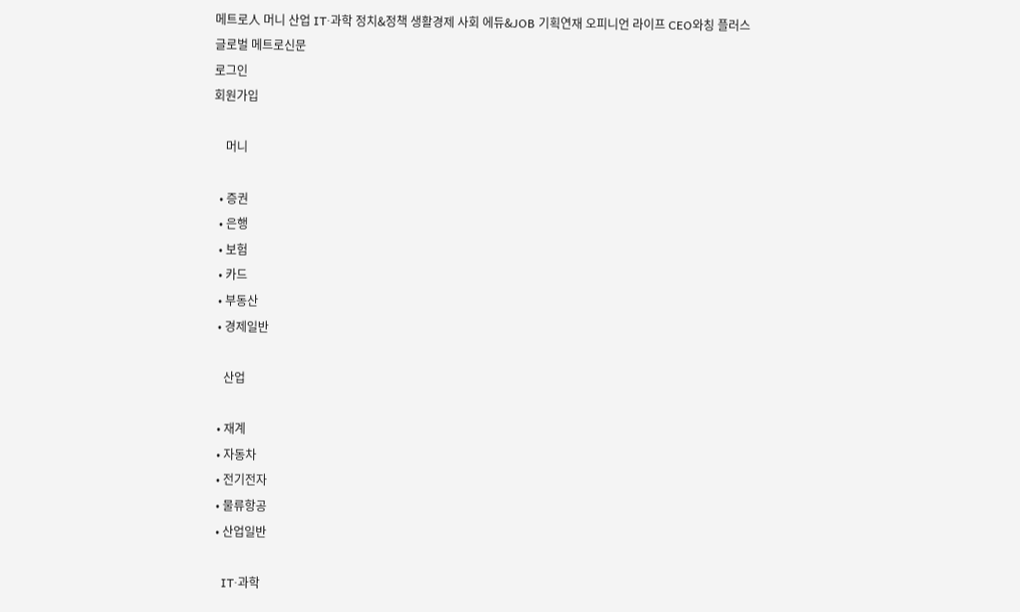메트로人 머니 산업 IT·과학 정치&정책 생활경제 사회 에듀&JOB 기획연재 오피니언 라이프 CEO와칭 플러스
글로벌 메트로신문
로그인
회원가입

    머니

  • 증권
  • 은행
  • 보험
  • 카드
  • 부동산
  • 경제일반

    산업

  • 재계
  • 자동차
  • 전기전자
  • 물류항공
  • 산업일반

    IT·과학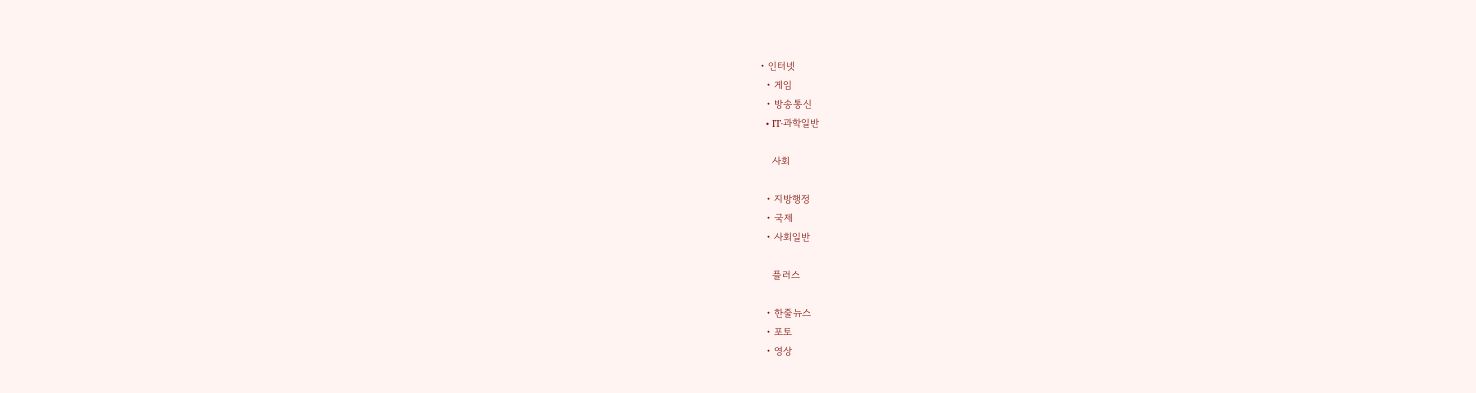• 인터넷
  • 게임
  • 방송통신
  • IT·과학일반

    사회

  • 지방행정
  • 국제
  • 사회일반

    플러스

  • 한줄뉴스
  • 포토
  • 영상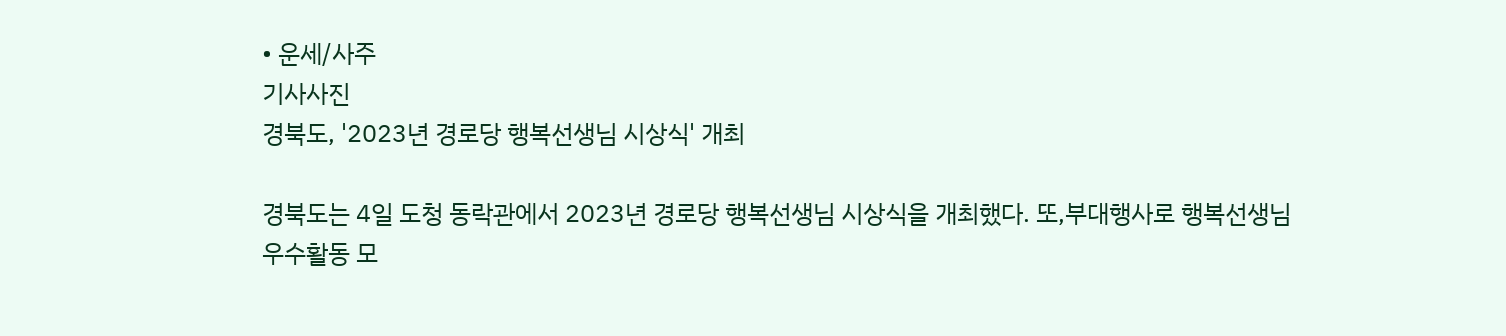• 운세/사주
기사사진
경북도, '2023년 경로당 행복선생님 시상식' 개최

경북도는 4일 도청 동락관에서 2023년 경로당 행복선생님 시상식을 개최했다. 또,부대행사로 행복선생님 우수활동 모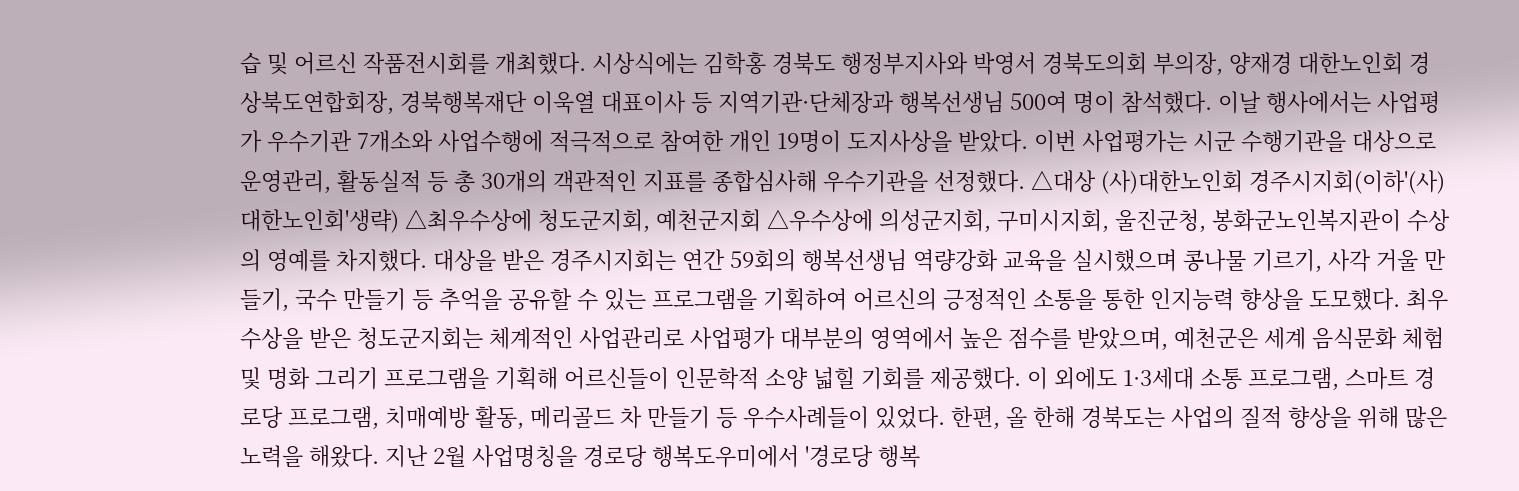습 및 어르신 작품전시회를 개최했다. 시상식에는 김학홍 경북도 행정부지사와 박영서 경북도의회 부의장, 양재경 대한노인회 경상북도연합회장, 경북행복재단 이욱열 대표이사 등 지역기관·단체장과 행복선생님 500여 명이 참석했다. 이날 행사에서는 사업평가 우수기관 7개소와 사업수행에 적극적으로 참여한 개인 19명이 도지사상을 받았다. 이번 사업평가는 시군 수행기관을 대상으로 운영관리, 활동실적 등 총 30개의 객관적인 지표를 종합심사해 우수기관을 선정했다. △대상 (사)대한노인회 경주시지회(이하'(사)대한노인회'생략) △최우수상에 청도군지회, 예천군지회 △우수상에 의성군지회, 구미시지회, 울진군청, 봉화군노인복지관이 수상의 영예를 차지했다. 대상을 받은 경주시지회는 연간 59회의 행복선생님 역량강화 교육을 실시했으며 콩나물 기르기, 사각 거울 만들기, 국수 만들기 등 추억을 공유할 수 있는 프로그램을 기획하여 어르신의 긍정적인 소통을 통한 인지능력 향상을 도모했다. 최우수상을 받은 청도군지회는 체계적인 사업관리로 사업평가 대부분의 영역에서 높은 점수를 받았으며, 예천군은 세계 음식문화 체험 및 명화 그리기 프로그램을 기획해 어르신들이 인문학적 소양 넓힐 기회를 제공했다. 이 외에도 1·3세대 소통 프로그램, 스마트 경로당 프로그램, 치매예방 활동, 메리골드 차 만들기 등 우수사례들이 있었다. 한편, 올 한해 경북도는 사업의 질적 향상을 위해 많은 노력을 해왔다. 지난 2월 사업명칭을 경로당 행복도우미에서 '경로당 행복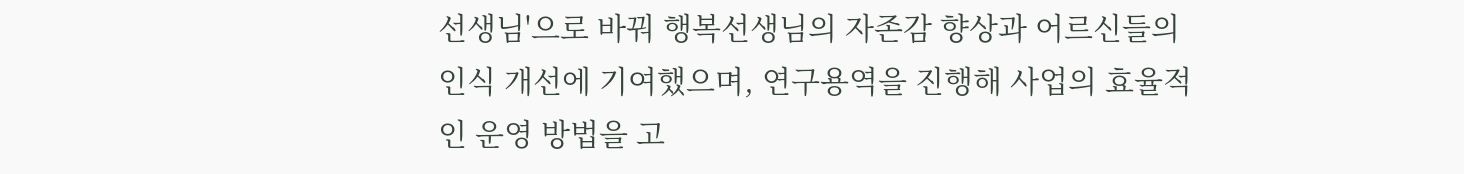선생님'으로 바꿔 행복선생님의 자존감 향상과 어르신들의 인식 개선에 기여했으며, 연구용역을 진행해 사업의 효율적인 운영 방법을 고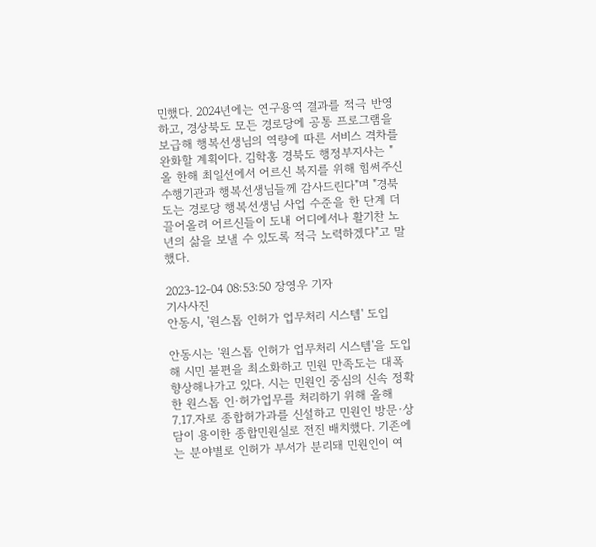민했다. 2024년에는 연구용역 결과를 적극 반영하고, 경상북도 모든 경로당에 공통 프로그램을 보급해 행복선생님의 역량에 따른 서비스 격차를 완화할 계획이다. 김학홍 경북도 행정부지사는 "올 한해 최일선에서 어르신 복지를 위해 힘써주신 수행기관과 행복선생님들께 감사드린다"며 "경북도는 경로당 행복선생님 사업 수준을 한 단계 더 끌어올려 어르신들이 도내 어디에서나 활기찬 노년의 삶을 보낼 수 있도록 적극 노력하겠다"고 말했다.

2023-12-04 08:53:50 장영우 기자
기사사진
안동시, '원스톱 인허가 업무처리 시스템' 도입

안동시는 '원스톱 인허가 업무처리 시스템'을 도입해 시민 불편을 최소화하고 민원 만족도는 대폭 향상해나가고 있다. 시는 민원인 중심의 신속 정확한 원스톱 인·허가업무를 처리하기 위해 올해 7.17.자로 종합허가과를 신설하고 민원인 방문·상담이 용이한 종합민원실로 전진 배치했다. 기존에는 분야별로 인허가 부서가 분리돼 민원인이 여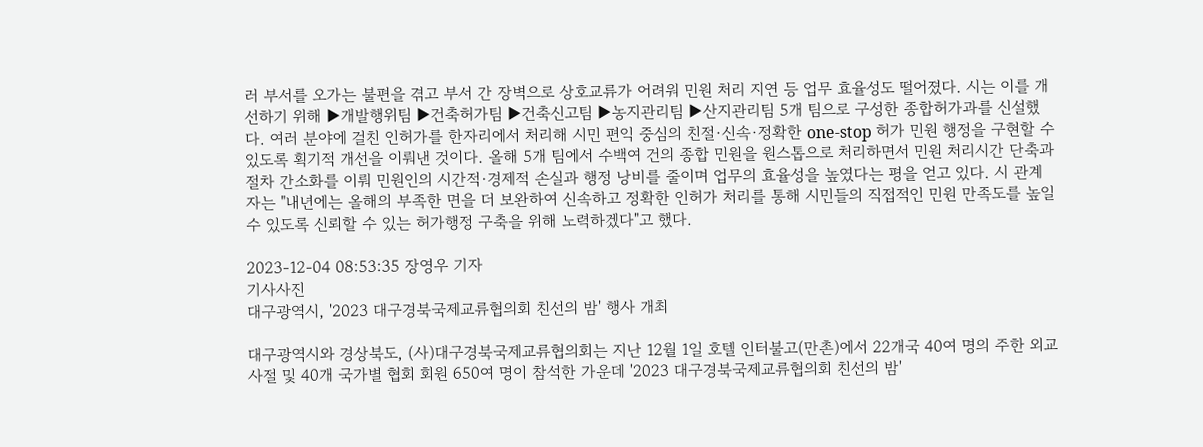러 부서를 오가는 불편을 겪고 부서 간 장벽으로 상호교류가 어려워 민원 처리 지연 등 업무 효율성도 떨어졌다. 시는 이를 개선하기 위해 ▶개발행위팀 ▶건축허가팀 ▶건축신고팀 ▶농지관리팀 ▶산지관리팀 5개 팀으로 구성한 종합허가과를 신설했다. 여러 분야에 걸친 인허가를 한자리에서 처리해 시민 편익 중심의 친절·신속·정확한 one-stop 허가 민원 행정을 구현할 수 있도록 획기적 개선을 이뤄낸 것이다. 올해 5개 팀에서 수백여 건의 종합 민원을 원스톱으로 처리하면서 민원 처리시간 단축과 절차 간소화를 이뤄 민원인의 시간적·경제적 손실과 행정 낭비를 줄이며 업무의 효율성을 높였다는 평을 얻고 있다. 시 관계자는 "내년에는 올해의 부족한 면을 더 보완하여 신속하고 정확한 인허가 처리를 통해 시민들의 직접적인 민원 만족도를 높일 수 있도록 신뢰할 수 있는 허가행정 구축을 위해 노력하겠다"고 했다.

2023-12-04 08:53:35 장영우 기자
기사사진
대구광역시, '2023 대구경북국제교류협의회 친선의 밤' 행사 개최

대구광역시와 경상북도, (사)대구경북국제교류협의회는 지난 12월 1일 호텔 인터불고(만촌)에서 22개국 40여 명의 주한 외교사절 및 40개 국가별 협회 회원 650여 명이 참석한 가운데 '2023 대구경북국제교류협의회 친선의 밤'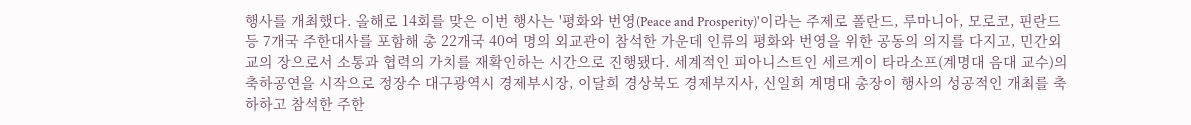행사를 개최했다. 올해로 14회를 맞은 이번 행사는 '평화와 번영(Peace and Prosperity)'이라는 주제로 폴란드, 루마니아, 모로코, 핀란드 등 7개국 주한대사를 포함해 총 22개국 40여 명의 외교관이 참석한 가운데 인류의 평화와 번영을 위한 공동의 의지를 다지고, 민간외교의 장으로서 소통과 협력의 가치를 재확인하는 시간으로 진행됐다. 세계적인 피아니스트인 세르게이 타라소프(계명대 음대 교수)의 축하공연을 시작으로 정장수 대구광역시 경제부시장, 이달희 경상북도 경제부지사, 신일희 계명대 총장이 행사의 성공적인 개최를 축하하고 참석한 주한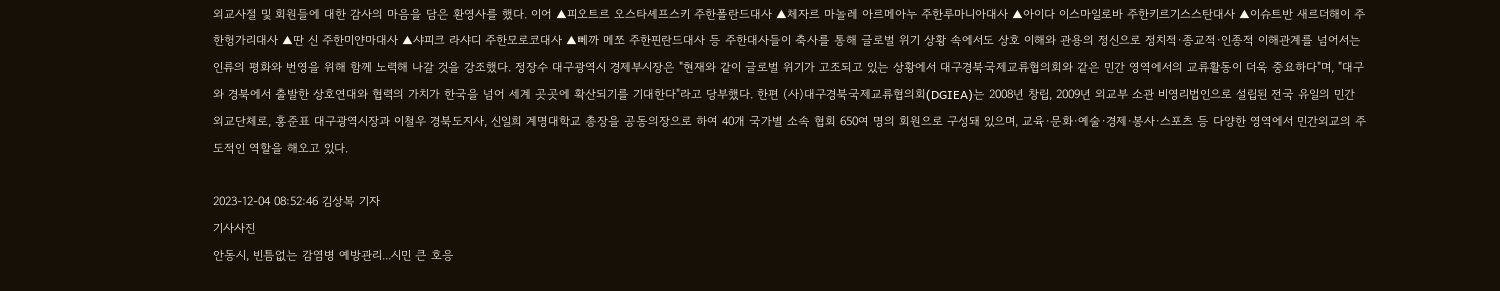외교사절 및 회원들에 대한 감사의 마음을 담은 환영사를 했다. 이어 ▲피오트르 오스타셰프스키 주한폴란드대사 ▲체자르 마놀레 아르메아누 주한루마니아대사 ▲아이다 이스마일로바 주한키르기스스탄대사 ▲이슈트반 새르더해이 주한헝가리대사 ▲딴 신 주한미얀마대사 ▲샤피크 라샤디 주한모로코대사 ▲뻬까 메쪼 주한핀란드대사 등 주한대사들이 축사를 통해 글로벌 위기 상황 속에서도 상호 이해와 관용의 정신으로 정치적·종교적·인종적 이해관계를 넘어서는 인류의 평화와 번영을 위해 함께 노력해 나갈 것을 강조했다. 정장수 대구광역시 경제부시장은 "현재와 같이 글로벌 위기가 고조되고 있는 상황에서 대구경북국제교류협의회와 같은 민간 영역에서의 교류활동이 더욱 중요하다"며, "대구와 경북에서 출발한 상호연대와 협력의 가치가 한국을 넘어 세계 곳곳에 확산되기를 기대한다"라고 당부했다. 한편 (사)대구경북국제교류협의회(DGIEA)는 2008년 창립, 2009년 외교부 소관 비영리법인으로 설립된 전국 유일의 민간 외교단체로, 홍준표 대구광역시장과 이철우 경북도지사, 신일희 계명대학교 총장을 공동의장으로 하여 40개 국가별 소속 협회 650여 명의 회원으로 구성돼 있으며, 교육·문화·예술·경제·봉사·스포츠 등 다양한 영역에서 민간외교의 주도적인 역할을 해오고 있다.

2023-12-04 08:52:46 김상복 기자
기사사진
안동시, 빈틈없는 감염병 예방관리...시민 큰 호응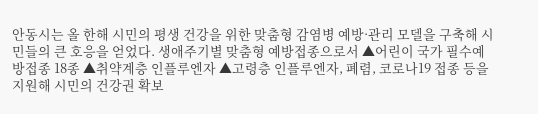안동시는 올 한해 시민의 평생 건강을 위한 맞춤형 감염병 예방·관리 모델을 구축해 시민들의 큰 호응을 얻었다. 생애주기별 맞춤형 예방접종으로서 ▲어린이 국가 필수예방접종 18종 ▲취약계층 인플루엔자 ▲고령층 인플루엔자, 폐렴, 코로나19 접종 등을 지원해 시민의 건강권 확보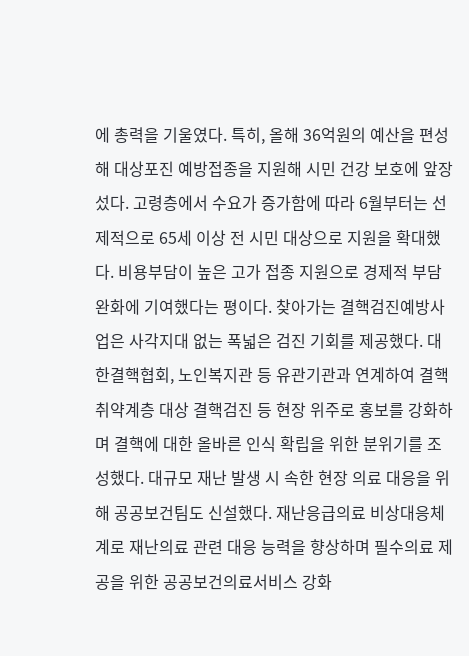에 총력을 기울였다. 특히, 올해 36억원의 예산을 편성해 대상포진 예방접종을 지원해 시민 건강 보호에 앞장섰다. 고령층에서 수요가 증가함에 따라 6월부터는 선제적으로 65세 이상 전 시민 대상으로 지원을 확대했다. 비용부담이 높은 고가 접종 지원으로 경제적 부담완화에 기여했다는 평이다. 찾아가는 결핵검진예방사업은 사각지대 없는 폭넓은 검진 기회를 제공했다. 대한결핵협회, 노인복지관 등 유관기관과 연계하여 결핵 취약계층 대상 결핵검진 등 현장 위주로 홍보를 강화하며 결핵에 대한 올바른 인식 확립을 위한 분위기를 조성했다. 대규모 재난 발생 시 속한 현장 의료 대응을 위해 공공보건팀도 신설했다. 재난응급의료 비상대응체계로 재난의료 관련 대응 능력을 향상하며 필수의료 제공을 위한 공공보건의료서비스 강화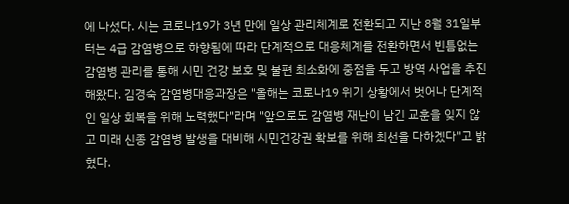에 나섰다. 시는 코로나19가 3년 만에 일상 관리체계로 전환되고 지난 8월 31일부터는 4급 감염병으로 하향됨에 따라 단계적으로 대응체계를 전환하면서 빈틈없는 감염병 관리를 통해 시민 건강 보호 및 불편 최소화에 중점을 두고 방역 사업을 추진해왔다. 김경숙 감염병대응과장은 "올해는 코로나19 위기 상황에서 벗어나 단계적인 일상 회복을 위해 노력했다"라며 "앞으로도 감염병 재난이 남긴 교훈을 잊지 않고 미래 신종 감염병 발생을 대비해 시민건강권 확보를 위해 최선을 다하겠다"고 밝혔다.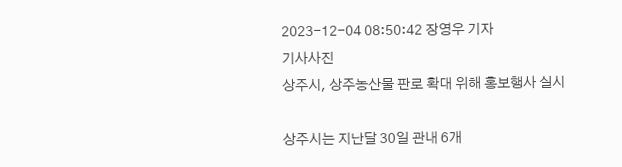2023-12-04 08:50:42 장영우 기자
기사사진
상주시, 상주농산물 판로 확대 위해 홍보행사 실시

상주시는 지난달 30일 관내 6개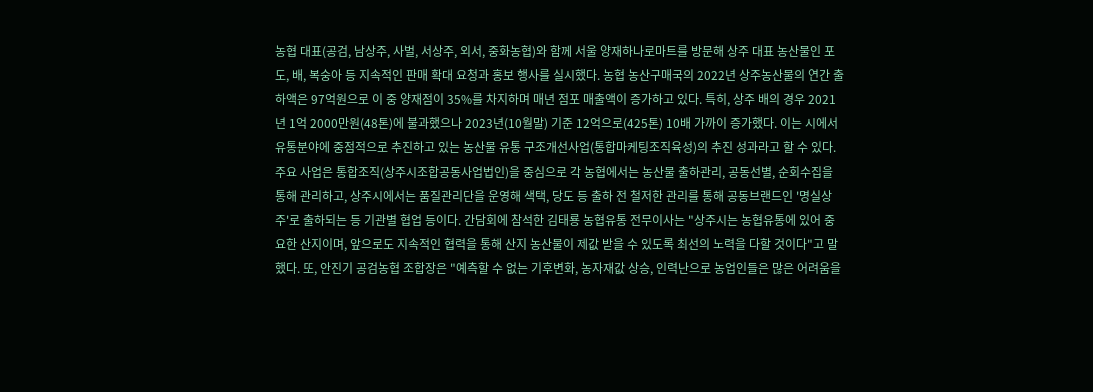농협 대표(공검, 남상주, 사벌, 서상주, 외서, 중화농협)와 함께 서울 양재하나로마트를 방문해 상주 대표 농산물인 포도, 배, 복숭아 등 지속적인 판매 확대 요청과 홍보 행사를 실시했다. 농협 농산구매국의 2022년 상주농산물의 연간 출하액은 97억원으로 이 중 양재점이 35%를 차지하며 매년 점포 매출액이 증가하고 있다. 특히, 상주 배의 경우 2021년 1억 2000만원(48톤)에 불과했으나 2023년(10월말) 기준 12억으로(425톤) 10배 가까이 증가했다. 이는 시에서 유통분야에 중점적으로 추진하고 있는 농산물 유통 구조개선사업(통합마케팅조직육성)의 추진 성과라고 할 수 있다. 주요 사업은 통합조직(상주시조합공동사업법인)을 중심으로 각 농협에서는 농산물 출하관리, 공동선별, 순회수집을 통해 관리하고, 상주시에서는 품질관리단을 운영해 색택, 당도 등 출하 전 철저한 관리를 통해 공동브랜드인 '명실상주'로 출하되는 등 기관별 협업 등이다. 간담회에 참석한 김태룡 농협유통 전무이사는 "상주시는 농협유통에 있어 중요한 산지이며, 앞으로도 지속적인 협력을 통해 산지 농산물이 제값 받을 수 있도록 최선의 노력을 다할 것이다"고 말했다. 또, 안진기 공검농협 조합장은 "예측할 수 없는 기후변화, 농자재값 상승, 인력난으로 농업인들은 많은 어려움을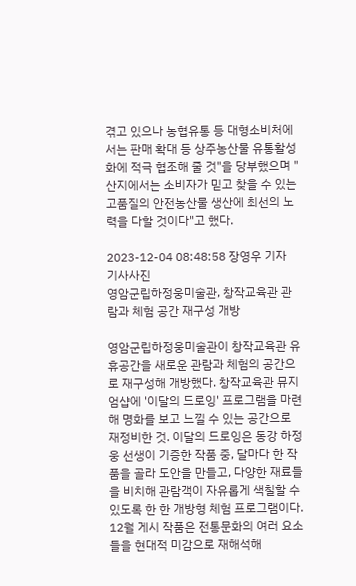겪고 있으나 농협유통 등 대형소비처에서는 판매 확대 등 상주농산물 유통활성화에 적극 협조해 줄 것"을 당부했으며 "산지에서는 소비자가 믿고 찾을 수 있는 고품질의 안전농산물 생산에 최선의 노력을 다할 것이다"고 했다.

2023-12-04 08:48:58 장영우 기자
기사사진
영암군립하정웅미술관, 창작교육관 관람과 체험 공간 재구성 개방

영암군립하정웅미술관이 창작교육관 유휴공간을 새로운 관람과 체험의 공간으로 재구성해 개방했다. 창작교육관 뮤지엄샵에 '이달의 드로잉' 프로그램을 마련해 명화를 보고 느낄 수 있는 공간으로 재정비한 것. 이달의 드로잉은 동강 하정웅 선생이 기증한 작품 중, 달마다 한 작품을 골라 도안을 만들고, 다양한 재료들을 비치해 관람객이 자유롭게 색칠할 수 있도록 한 한 개방형 체험 프로그램이다. 12월 게시 작품은 전통문화의 여러 요소들을 현대적 미감으로 재해석해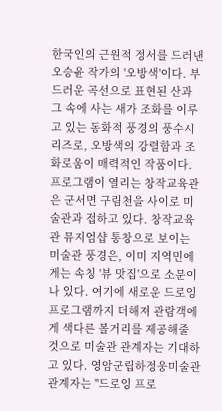한국인의 근원적 정서를 드러낸 오승윤 작가의 '오방색'이다. 부드러운 곡선으로 표현된 산과 그 속에 사는 새가 조화를 이루고 있는 동화적 풍경의 풍수시리즈로, 오방색의 강렬함과 조화로움이 매력적인 작품이다. 프로그램이 열리는 창작교육관은 군서면 구림천을 사이로 미술관과 접하고 있다. 창작교육관 뮤지엄샵 통창으로 보이는 미술관 풍경은, 이미 지역민에게는 속칭 '뷰 맛집'으로 소문이 나 있다. 여기에 새로운 드로잉 프로그램까지 더해져 관람객에게 색다른 볼거리를 제공해줄 것으로 미술관 관계자는 기대하고 있다. 영암군립하정웅미술관 관계자는 "드로잉 프로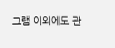그램 이외에도 관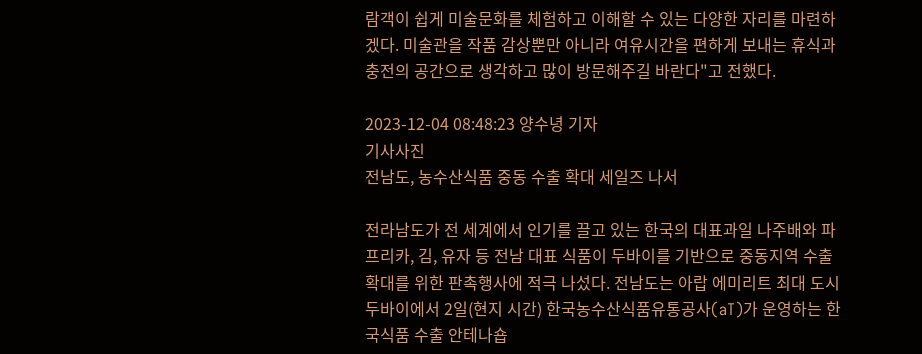람객이 쉽게 미술문화를 체험하고 이해할 수 있는 다양한 자리를 마련하겠다. 미술관을 작품 감상뿐만 아니라 여유시간을 편하게 보내는 휴식과 충전의 공간으로 생각하고 많이 방문해주길 바란다"고 전했다.

2023-12-04 08:48:23 양수녕 기자
기사사진
전남도, 농수산식품 중동 수출 확대 세일즈 나서

전라남도가 전 세계에서 인기를 끌고 있는 한국의 대표과일 나주배와 파프리카, 김, 유자 등 전남 대표 식품이 두바이를 기반으로 중동지역 수출확대를 위한 판촉행사에 적극 나섰다. 전남도는 아랍 에미리트 최대 도시 두바이에서 2일(현지 시간) 한국농수산식품유통공사(aT)가 운영하는 한국식품 수출 안테나숍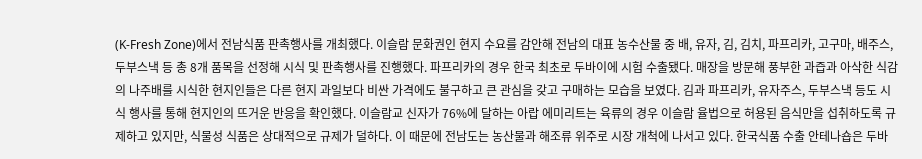(K-Fresh Zone)에서 전남식품 판촉행사를 개최했다. 이슬람 문화권인 현지 수요를 감안해 전남의 대표 농수산물 중 배, 유자, 김, 김치, 파프리카, 고구마, 배주스, 두부스낵 등 총 8개 품목을 선정해 시식 및 판촉행사를 진행했다. 파프리카의 경우 한국 최초로 두바이에 시험 수출됐다. 매장을 방문해 풍부한 과즙과 아삭한 식감의 나주배를 시식한 현지인들은 다른 현지 과일보다 비싼 가격에도 불구하고 큰 관심을 갖고 구매하는 모습을 보였다. 김과 파프리카, 유자주스, 두부스낵 등도 시식 행사를 통해 현지인의 뜨거운 반응을 확인했다. 이슬람교 신자가 76%에 달하는 아랍 에미리트는 육류의 경우 이슬람 율법으로 허용된 음식만을 섭취하도록 규제하고 있지만, 식물성 식품은 상대적으로 규제가 덜하다. 이 때문에 전남도는 농산물과 해조류 위주로 시장 개척에 나서고 있다. 한국식품 수출 안테나숍은 두바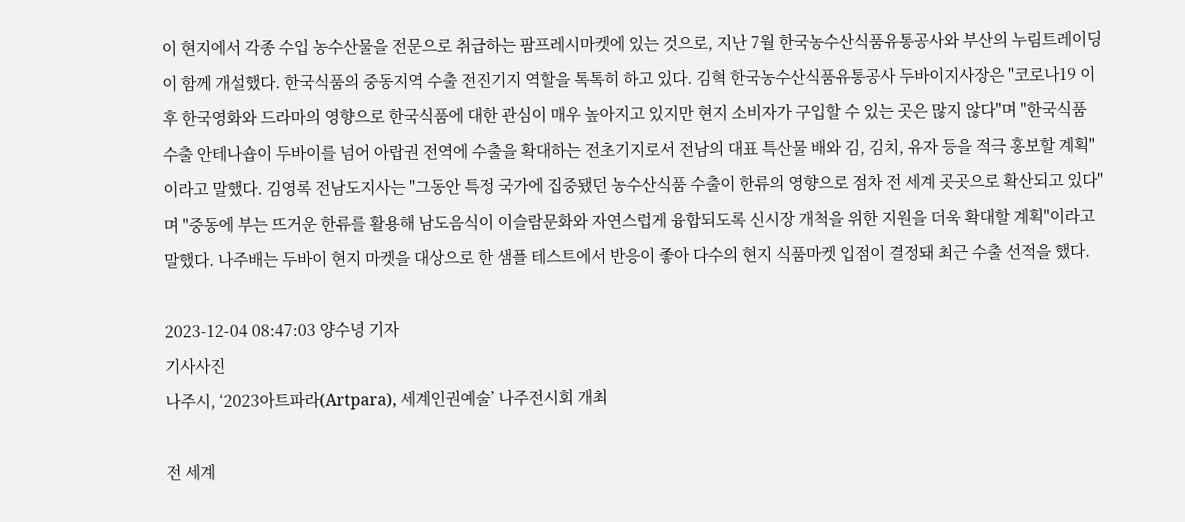이 현지에서 각종 수입 농수산물을 전문으로 취급하는 팜프레시마켓에 있는 것으로, 지난 7월 한국농수산식품유통공사와 부산의 누림트레이딩이 함께 개설했다. 한국식품의 중동지역 수출 전진기지 역할을 톡톡히 하고 있다. 김혁 한국농수산식품유통공사 두바이지사장은 "코로나19 이후 한국영화와 드라마의 영향으로 한국식품에 대한 관심이 매우 높아지고 있지만 현지 소비자가 구입할 수 있는 곳은 많지 않다"며 "한국식품 수출 안테나숍이 두바이를 넘어 아랍권 전역에 수출을 확대하는 전초기지로서 전남의 대표 특산물 배와 김, 김치, 유자 등을 적극 홍보할 계획"이라고 말했다. 김영록 전남도지사는 "그동안 특정 국가에 집중됐던 농수산식품 수출이 한류의 영향으로 점차 전 세계 곳곳으로 확산되고 있다"며 "중동에 부는 뜨거운 한류를 활용해 남도음식이 이슬람문화와 자연스럽게 융합되도록 신시장 개척을 위한 지원을 더욱 확대할 계획"이라고 말했다. 나주배는 두바이 현지 마켓을 대상으로 한 샘플 테스트에서 반응이 좋아 다수의 현지 식품마켓 입점이 결정돼 최근 수출 선적을 했다.

2023-12-04 08:47:03 양수녕 기자
기사사진
나주시, ‘2023아트파라(Artpara), 세계인권예술’ 나주전시회 개최

전 세계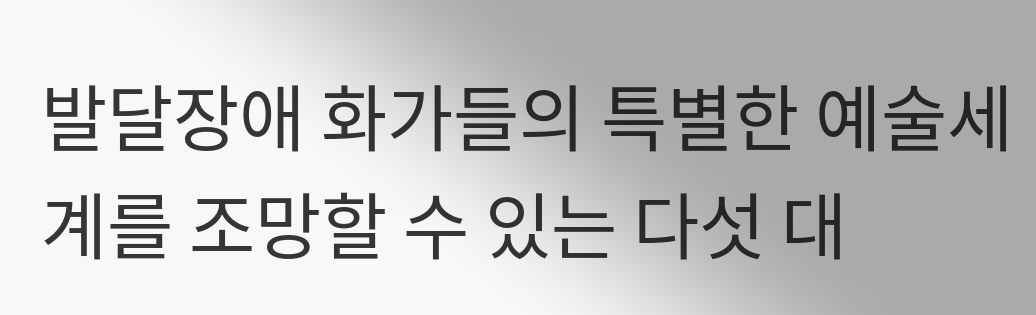발달장애 화가들의 특별한 예술세계를 조망할 수 있는 다섯 대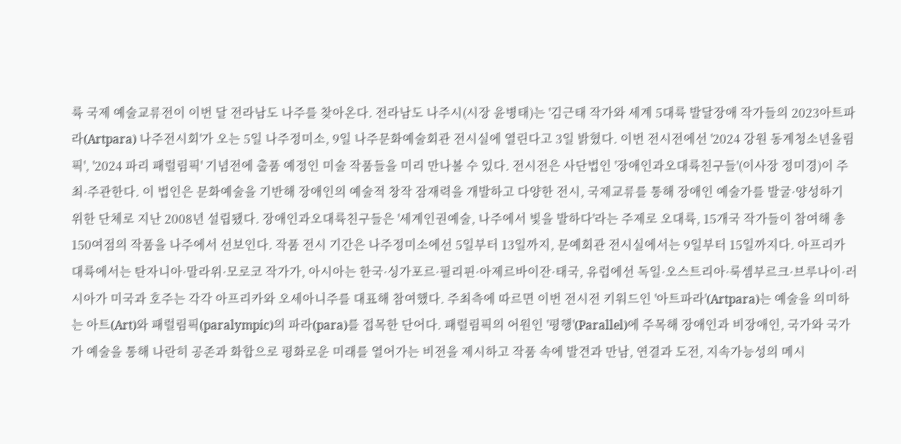륙 국제 예술교류전이 이번 달 전라남도 나주를 찾아온다. 전라남도 나주시(시장 윤병태)는 '김근태 작가와 세계 5대륙 발달장애 작가들의 2023아트파라(Artpara) 나주전시회'가 오는 5일 나주정미소, 9일 나주문화예술회관 전시실에 열린다고 3일 밝혔다. 이번 전시전에선 '2024 강원 동계청소년올림픽', '2024 파리 패럴림픽' 기념전에 출품 예정인 미술 작품들을 미리 만나볼 수 있다. 전시전은 사단법인 '장애인과오대륙친구들'(이사장 정미경)이 주최·주관한다. 이 법인은 문화예술을 기반해 장애인의 예술적 창작 잠재력을 개발하고 다양한 전시, 국제교류를 통해 장애인 예술가를 발굴·양성하기 위한 단체로 지난 2008년 설립됐다. 장애인과오대륙친구들은 '세계인권예술, 나주에서 빛을 발하다'라는 주제로 오대륙, 15개국 작가들이 참여해 총 150여점의 작품을 나주에서 선보인다. 작품 전시 기간은 나주정미소에선 5일부터 13일까지, 문예회관 전시실에서는 9일부터 15일까지다. 아프리카 대륙에서는 탄자니아·말라위·모로코 작가가, 아시아는 한국·싱가포르·필리핀·아제르바이잔·태국, 유럽에선 독일·오스트리아·룩셈부르크·브루나이·러시아가 미국과 호주는 각각 아프리카와 오세아니주를 대표해 참여했다. 주최측에 따르면 이번 전시전 키워드인 '아트파라'(Artpara)는 예술을 의미하는 아트(Art)와 패럴림픽(paralympic)의 파라(para)를 접목한 단어다. 패럴림픽의 어원인 '평행'(Parallel)에 주목해 장애인과 비장애인, 국가와 국가가 예술을 통해 나란히 공존과 화합으로 평화로운 미래를 열어가는 비전을 제시하고 작품 속에 발견과 만남, 연결과 도전, 지속가능성의 메시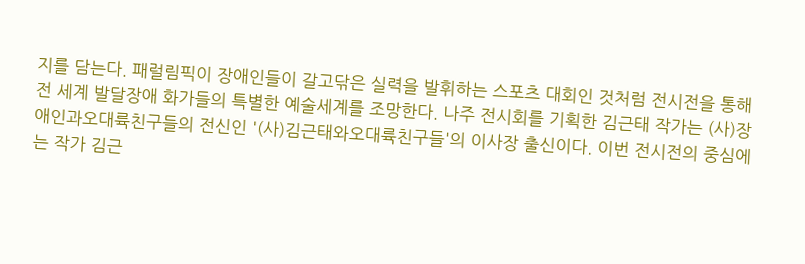지를 담는다. 패럴림픽이 장애인들이 갈고닦은 실력을 발휘하는 스포츠 대회인 것처럼 전시전을 통해 전 세계 발달장애 화가들의 특별한 예술세계를 조망한다. 나주 전시회를 기획한 김근태 작가는 (사)장애인과오대륙친구들의 전신인 '(사)김근태와오대륙친구들'의 이사장 출신이다. 이번 전시전의 중심에는 작가 김근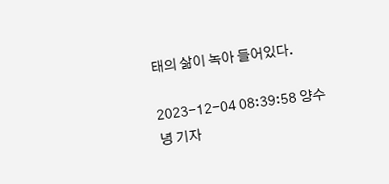태의 삶이 녹아 들어있다.

2023-12-04 08:39:58 양수녕 기자